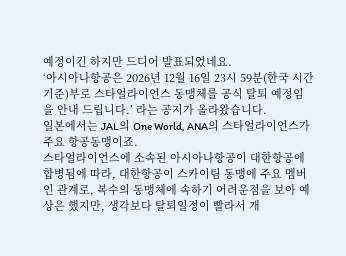예정이긴 하지만 드디어 발표되었네요.
‘아시아나항공은 2026년 12월 16일 23시 59분(한국 시간 기준)부로 스타얼라이언스 동맹체를 공식 탈퇴 예정임을 안내 드립니다.’ 라는 공지가 올라왔습니다.
일본에서는 JAL의 One World, ANA의 스타얼라이언스가 주요 항공동맹이죠.
스타얼라이언스에 소속된 아시아나항공이 대한항공에 합병됨에 따라, 대한항공이 스카이팀 동맹에 주요 멤버인 관계로, 복수의 동맹체에 속하기 어려운점을 보아 예상은 했지만, 생각보다 탈퇴일정이 빨라서 개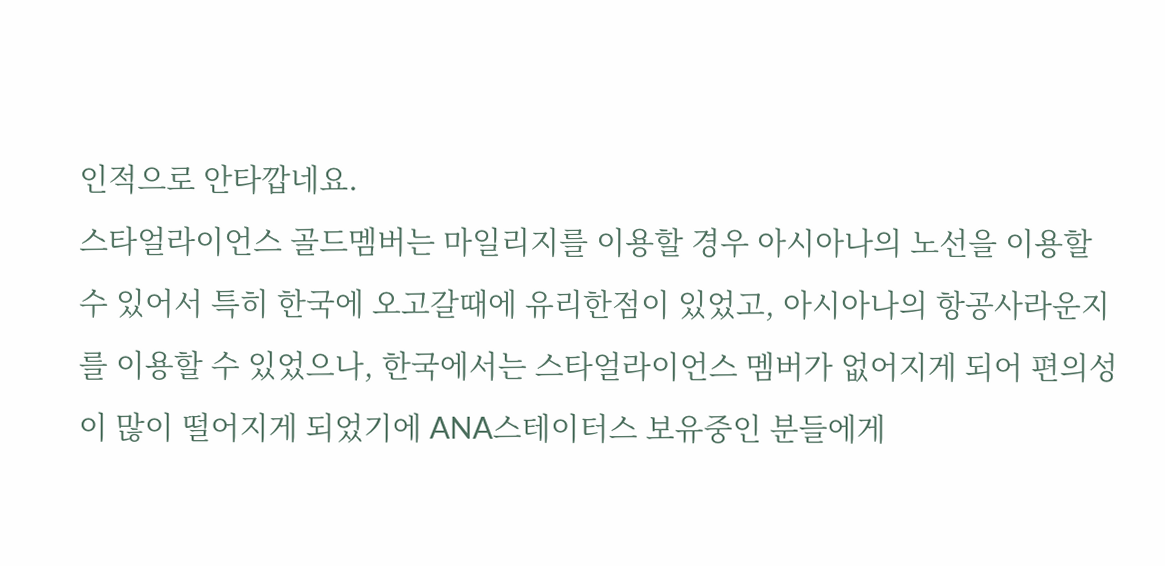인적으로 안타깝네요.
스타얼라이언스 골드멤버는 마일리지를 이용할 경우 아시아나의 노선을 이용할 수 있어서 특히 한국에 오고갈때에 유리한점이 있었고, 아시아나의 항공사라운지를 이용할 수 있었으나, 한국에서는 스타얼라이언스 멤버가 없어지게 되어 편의성이 많이 떨어지게 되었기에 ANA스테이터스 보유중인 분들에게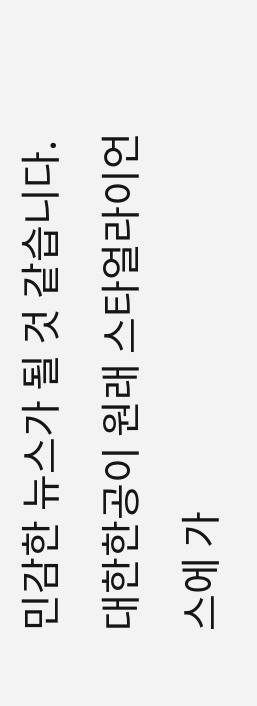민감한 뉴스가 될 것 같습니다.
대한한공이 원래 스타얼라이언스에 가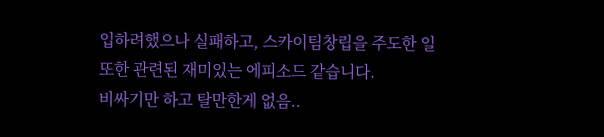입하려했으나 실패하고, 스카이팀창립을 주도한 일 또한 관련된 재미있는 에피소드 같습니다.
비싸기만 하고 탈만한게 없음..